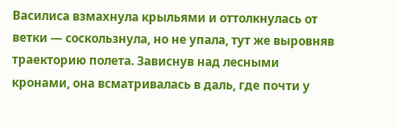Василиса взмахнула крыльями и оттолкнулась от ветки — соскользнула, но не упала, тут же выровняв траекторию полета. Зависнув над лесными кронами, она всматривалась в даль, где почти у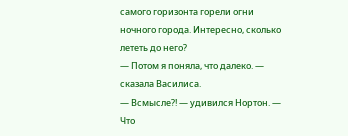самого горизонта горели огни ночного города. Интересно, сколько лететь до него?
— Потом я поняла, что далеко. — сказала Василиса.
— Всмысле?! — удивился Нортон. — Что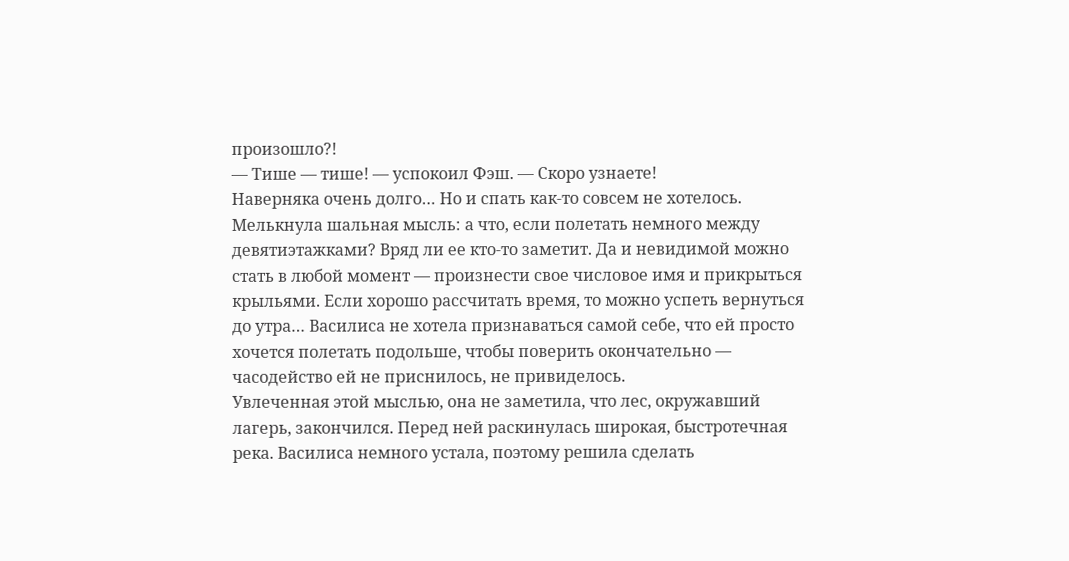произошло?!
— Тише — тише! — успокоил Фэш. — Скоро узнаете!
Наверняка очень долго… Но и спать как-то совсем не хотелось. Мелькнула шальная мысль: а что, если полетать немного между девятиэтажками? Вряд ли ее кто-то заметит. Да и невидимой можно стать в любой момент — произнести свое числовое имя и прикрыться крыльями. Если хорошо рассчитать время, то можно успеть вернуться до утра… Василиса не хотела признаваться самой себе, что ей просто хочется полетать подольше, чтобы поверить окончательно — часодейство ей не приснилось, не привиделось.
Увлеченная этой мыслью, она не заметила, что лес, окружавший лагерь, закончился. Перед ней раскинулась широкая, быстротечная река. Василиса немного устала, поэтому решила сделать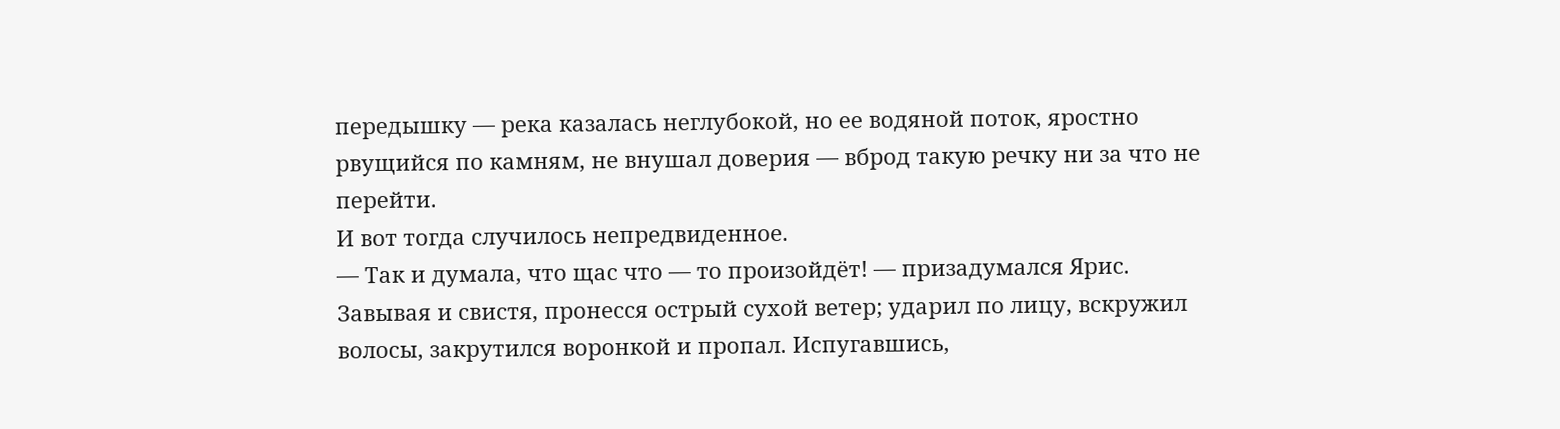передышку — река казалась неглубокой, но ее водяной поток, яростно рвущийся по камням, не внушал доверия — вброд такую речку ни за что не перейти.
И вот тогда случилось непредвиденное.
— Так и думала, что щас что — то произойдёт! — призадумался Ярис.
Завывая и свистя, пронесся острый сухой ветер; ударил по лицу, вскружил волосы, закрутился воронкой и пропал. Испугавшись,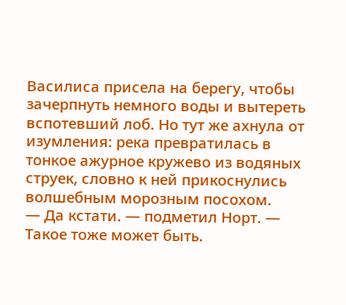Василиса присела на берегу, чтобы зачерпнуть немного воды и вытереть вспотевший лоб. Но тут же ахнула от изумления: река превратилась в тонкое ажурное кружево из водяных струек, словно к ней прикоснулись волшебным морозным посохом.
— Да кстати. — подметил Норт. — Такое тоже может быть.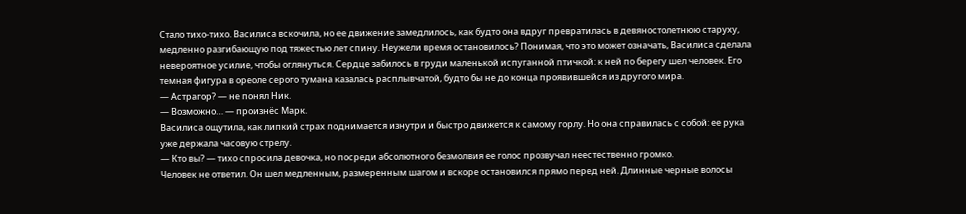Стало тихо-тихо. Василиса вскочила, но ее движение замедлилось, как будто она вдруг превратилась в девяностолетнюю старуху, медленно разгибающую под тяжестью лет спину. Неужели время остановилось? Понимая, что это может означать, Василиса сделала невероятное усилие, чтобы оглянуться. Сердце забилось в груди маленькой испуганной птичкой: к ней по берегу шел человек. Его темная фигура в ореоле серого тумана казалась расплывчатой, будто бы не до конца проявившейся из другого мира.
— Астрагор? — не понял Ник.
— Возможно… — произнёс Марк.
Василиса ощутила, как липкий страх поднимается изнутри и быстро движется к самому горлу. Но она справилась с собой: ее рука уже держала часовую стрелу.
— Кто вы? — тихо спросила девочка, но посреди абсолютного безмолвия ее голос прозвучал неестественно громко.
Человек не ответил. Он шел медленным, размеренным шагом и вскоре остановился прямо перед ней. Длинные черные волосы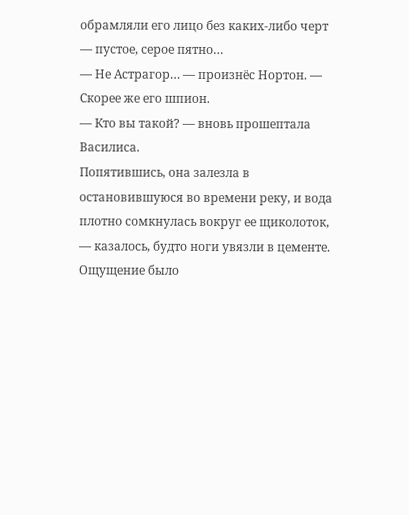обрамляли его лицо без каких-либо черт — пустое, серое пятно…
— Не Астрагор… — произнёс Нортон. — Скорее же его шпион.
— Кто вы такой? — вновь прошептала Василиса.
Попятившись, она залезла в остановившуюся во времени реку, и вода плотно сомкнулась вокруг ее щиколоток, — казалось, будто ноги увязли в цементе. Ощущение было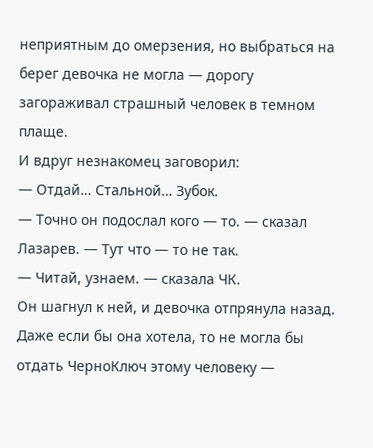неприятным до омерзения, но выбраться на берег девочка не могла — дорогу загораживал страшный человек в темном плаще.
И вдруг незнакомец заговорил:
— Отдай… Стальной… Зубок.
— Точно он подослал кого — то. — сказал Лазарев. — Тут что — то не так.
— Читай, узнаем. — сказала ЧК.
Он шагнул к ней, и девочка отпрянула назад. Даже если бы она хотела, то не могла бы отдать ЧерноКлюч этому человеку —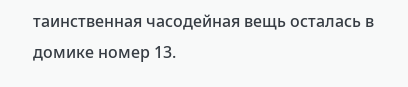таинственная часодейная вещь осталась в домике номер 13.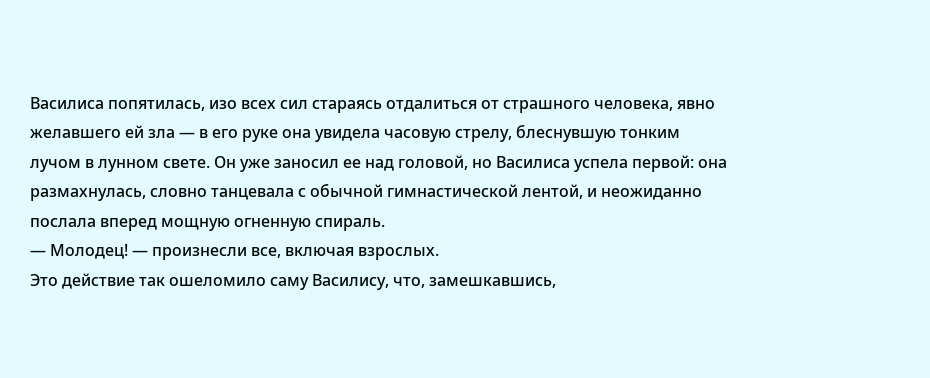Василиса попятилась, изо всех сил стараясь отдалиться от страшного человека, явно желавшего ей зла — в его руке она увидела часовую стрелу, блеснувшую тонким лучом в лунном свете. Он уже заносил ее над головой, но Василиса успела первой: она размахнулась, словно танцевала с обычной гимнастической лентой, и неожиданно послала вперед мощную огненную спираль.
— Молодец! — произнесли все, включая взрослых.
Это действие так ошеломило саму Василису, что, замешкавшись,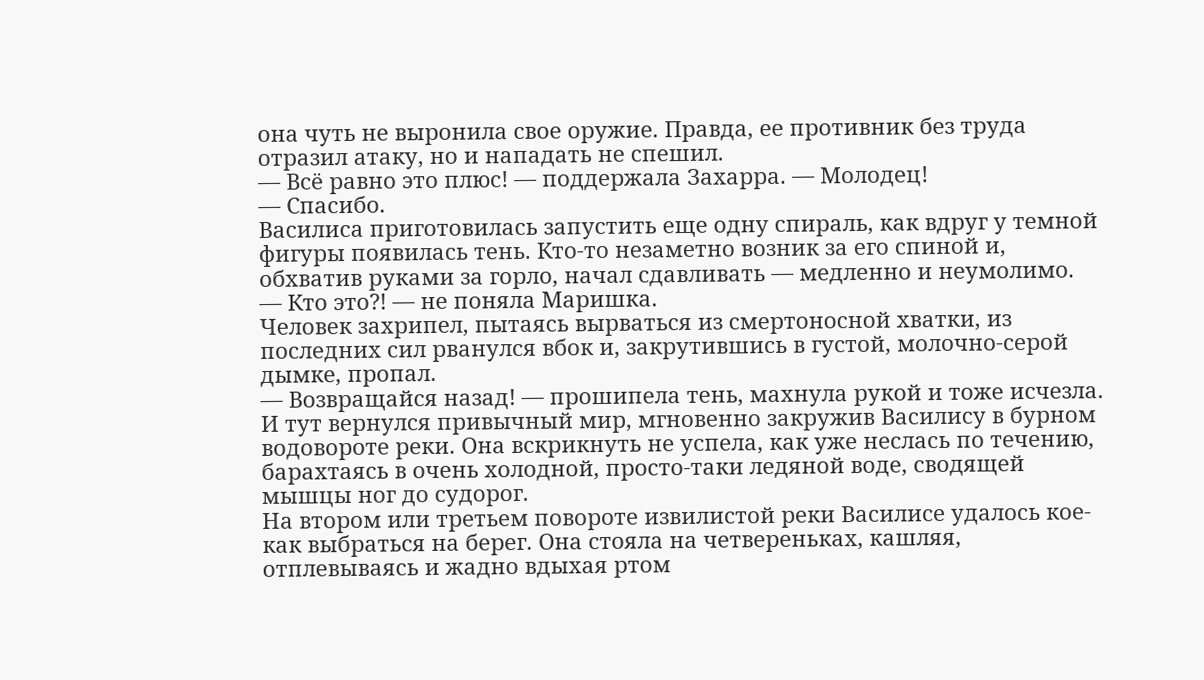она чуть не выронила свое оружие. Правда, ее противник без труда отразил атаку, но и нападать не спешил.
— Всё равно это плюс! — поддержала Захарра. — Молодец!
— Спасибо.
Василиса приготовилась запустить еще одну спираль, как вдруг у темной фигуры появилась тень. Кто-то незаметно возник за его спиной и, обхватив руками за горло, начал сдавливать — медленно и неумолимо.
— Кто это?! — не поняла Маришка.
Человек захрипел, пытаясь вырваться из смертоносной хватки, из последних сил рванулся вбок и, закрутившись в густой, молочно-серой дымке, пропал.
— Возвращайся назад! — прошипела тень, махнула рукой и тоже исчезла.
И тут вернулся привычный мир, мгновенно закружив Василису в бурном водовороте реки. Она вскрикнуть не успела, как уже неслась по течению, барахтаясь в очень холодной, просто-таки ледяной воде, сводящей мышцы ног до судорог.
На втором или третьем повороте извилистой реки Василисе удалось кое-как выбраться на берег. Она стояла на четвереньках, кашляя, отплевываясь и жадно вдыхая ртом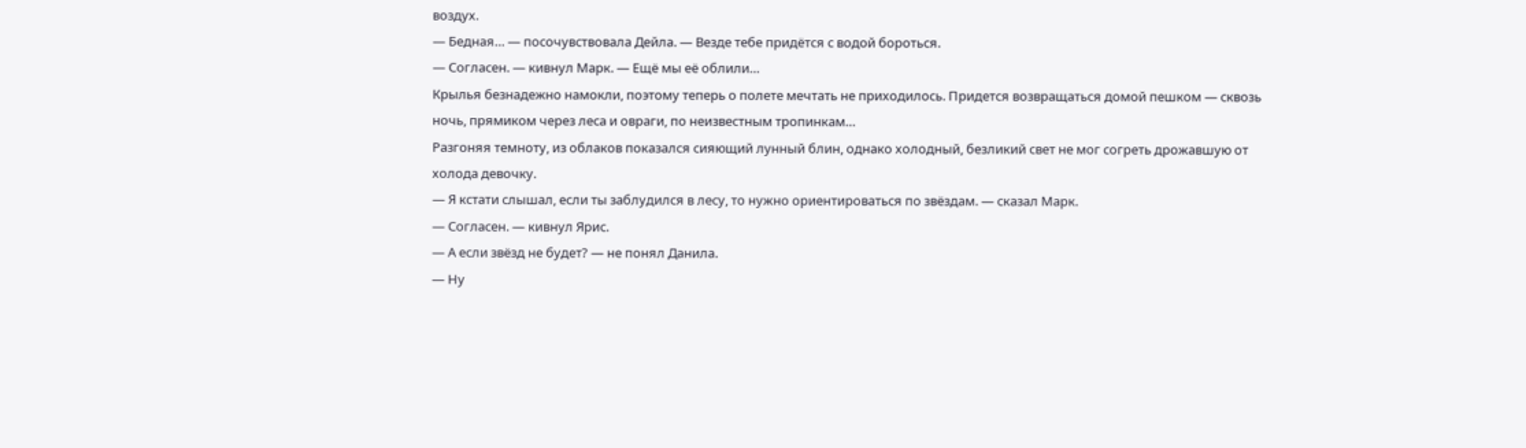воздух.
— Бедная… — посочувствовала Дейла. — Везде тебе придётся с водой бороться.
— Согласен. — кивнул Марк. — Ещё мы её облили…
Крылья безнадежно намокли, поэтому теперь о полете мечтать не приходилось. Придется возвращаться домой пешком — сквозь ночь, прямиком через леса и овраги, по неизвестным тропинкам…
Разгоняя темноту, из облаков показался сияющий лунный блин, однако холодный, безликий свет не мог согреть дрожавшую от холода девочку.
— Я кстати слышал, если ты заблудился в лесу, то нужно ориентироваться по звёздам. — сказал Марк.
— Согласен. — кивнул Ярис.
— А если звёзд не будет? — не понял Данила.
— Ну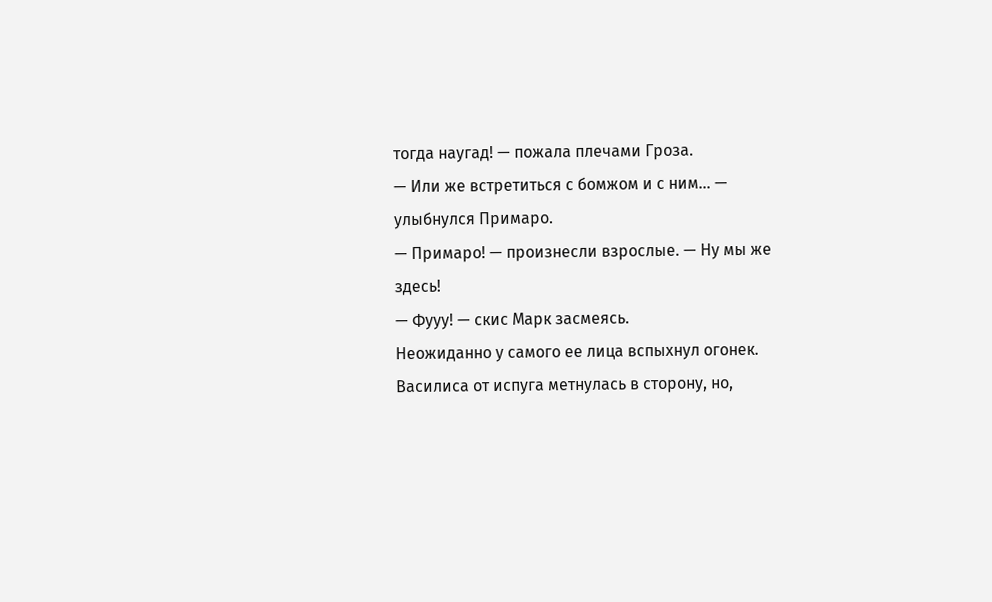тогда наугад! — пожала плечами Гроза.
— Или же встретиться с бомжом и с ним… — улыбнулся Примаро.
— Примаро! — произнесли взрослые. — Ну мы же здесь!
— Фууу! — скис Марк засмеясь.
Неожиданно у самого ее лица вспыхнул огонек. Василиса от испуга метнулась в сторону, но,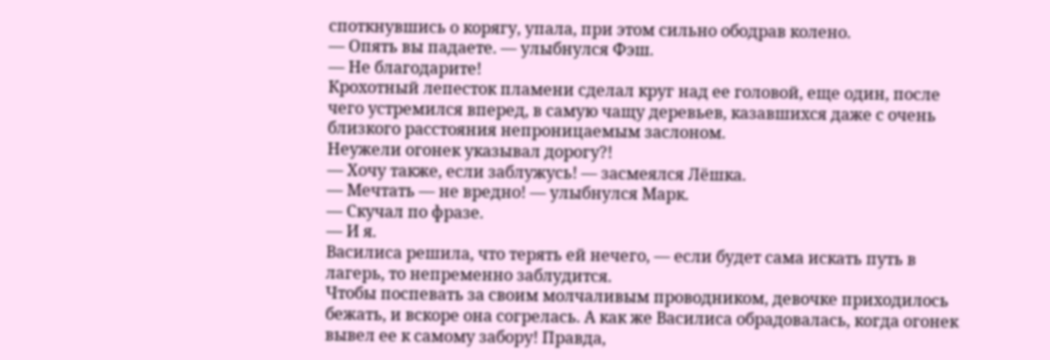споткнувшись о корягу, упала, при этом сильно ободрав колено.
— Опять вы падаете. — улыбнулся Фэш.
— Не благодарите!
Крохотный лепесток пламени сделал круг над ее головой, еще один, после чего устремился вперед, в самую чащу деревьев, казавшихся даже с очень близкого расстояния непроницаемым заслоном.
Неужели огонек указывал дорогу?!
— Хочу также, если заблужусь! — засмеялся Лёшка.
— Мечтать — не вредно! — улыбнулся Марк.
— Скучал по фразе.
— И я.
Василиса решила, что терять ей нечего, — если будет сама искать путь в лагерь, то непременно заблудится.
Чтобы поспевать за своим молчаливым проводником, девочке приходилось бежать, и вскоре она согрелась. А как же Василиса обрадовалась, когда огонек вывел ее к самому забору! Правда,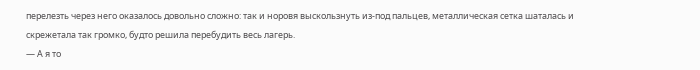перелезть через него оказалось довольно сложно: так и норовя выскользнуть из-под пальцев, металлическая сетка шаталась и скрежетала так громко, будто решила перебудить весь лагерь.
— А я то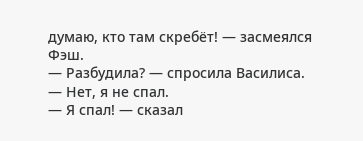думаю, кто там скребёт! — засмеялся Фэш.
— Разбудила? — спросила Василиса.
— Нет, я не спал.
— Я спал! — сказал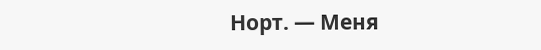Норт. — Меня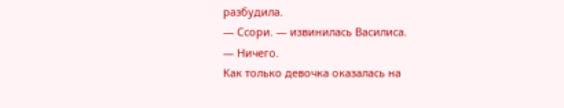разбудила.
— Ссори. — извинилась Василиса.
— Ничего.
Как только девочка оказалась на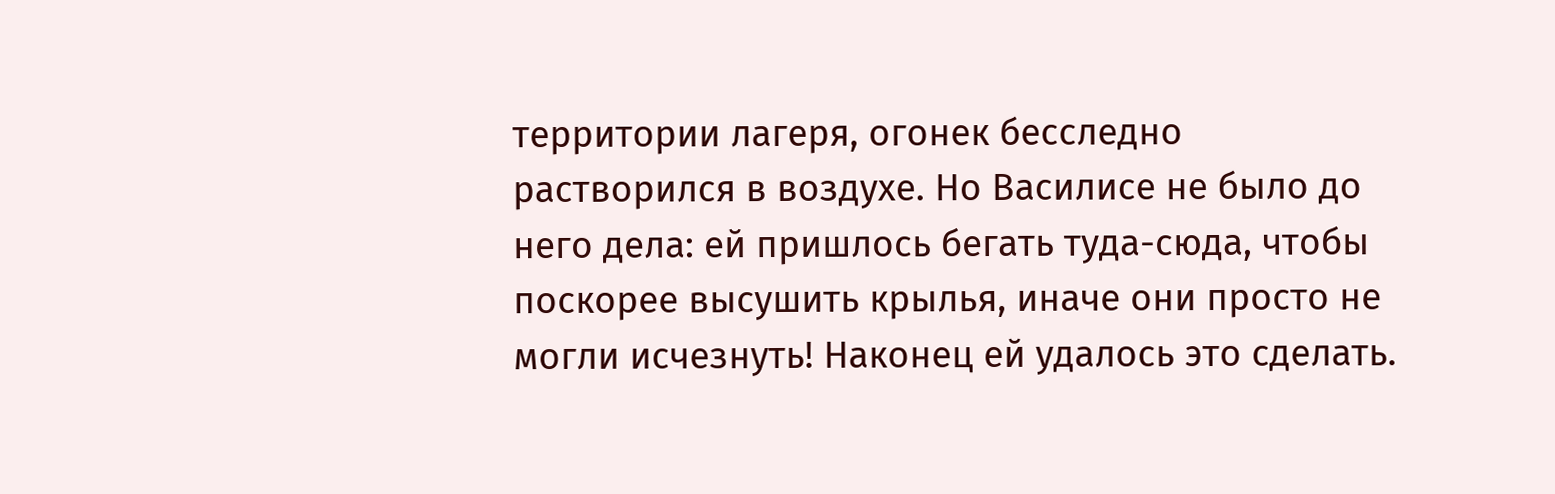территории лагеря, огонек бесследно растворился в воздухе. Но Василисе не было до него дела: ей пришлось бегать туда-сюда, чтобы поскорее высушить крылья, иначе они просто не могли исчезнуть! Наконец ей удалось это сделать.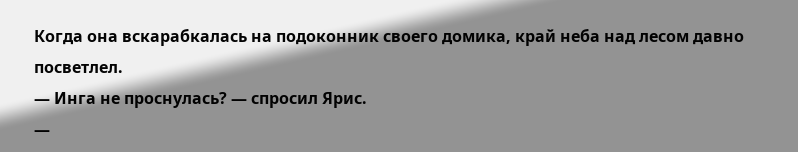Когда она вскарабкалась на подоконник своего домика, край неба над лесом давно посветлел.
— Инга не проснулась? — спросил Ярис.
—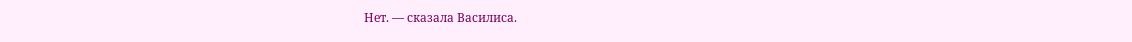Нет. — сказала Василиса.